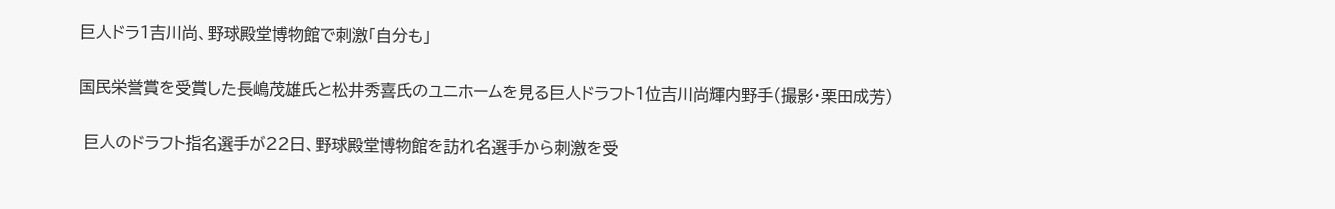巨人ドラ1吉川尚、野球殿堂博物館で刺激「自分も」

国民栄誉賞を受賞した長嶋茂雄氏と松井秀喜氏のユニホームを見る巨人ドラフト1位吉川尚輝内野手(撮影・栗田成芳)

 巨人のドラフト指名選手が22日、野球殿堂博物館を訪れ名選手から刺激を受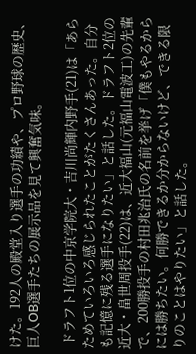けた。192人の殿堂入り選手の功績や、プロ野球の歴史、巨人OB選手たちの展示品を見て興奮気味。

 ドラフト1位の中京学院大・吉川尚輝内野手(21)は「あらためていろいろ感じられたことがたくさんあった。自分も記憶に残る選手になりたい」と話した。ドラフト2位の近大・畠世周投手(22)は、近大福山(元福山電波工)の先輩で、200勝投手の村田兆治氏の名前を挙げ「僕もやるからには勝ちたい。何勝できるか分からないけど、できる限りのことはやりたい」と話した。